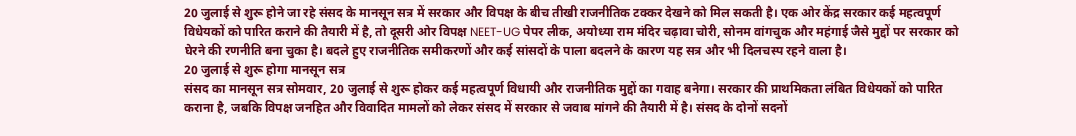20 जुलाई से शुरू होने जा रहे संसद के मानसून सत्र में सरकार और विपक्ष के बीच तीखी राजनीतिक टक्कर देखने को मिल सकती है। एक ओर केंद्र सरकार कई महत्वपूर्ण विधेयकों को पारित कराने की तैयारी में है, तो दूसरी ओर विपक्ष NEET-UG पेपर लीक, अयोध्या राम मंदिर चढ़ावा चोरी, सोनम वांगचुक और महंगाई जैसे मुद्दों पर सरकार को घेरने की रणनीति बना चुका है। बदले हुए राजनीतिक समीकरणों और कई सांसदों के पाला बदलने के कारण यह सत्र और भी दिलचस्प रहने वाला है।
20 जुलाई से शुरू होगा मानसून सत्र
संसद का मानसून सत्र सोमवार, 20 जुलाई से शुरू होकर कई महत्वपूर्ण विधायी और राजनीतिक मुद्दों का गवाह बनेगा। सरकार की प्राथमिकता लंबित विधेयकों को पारित कराना है, जबकि विपक्ष जनहित और विवादित मामलों को लेकर संसद में सरकार से जवाब मांगने की तैयारी में है। संसद के दोनों सदनों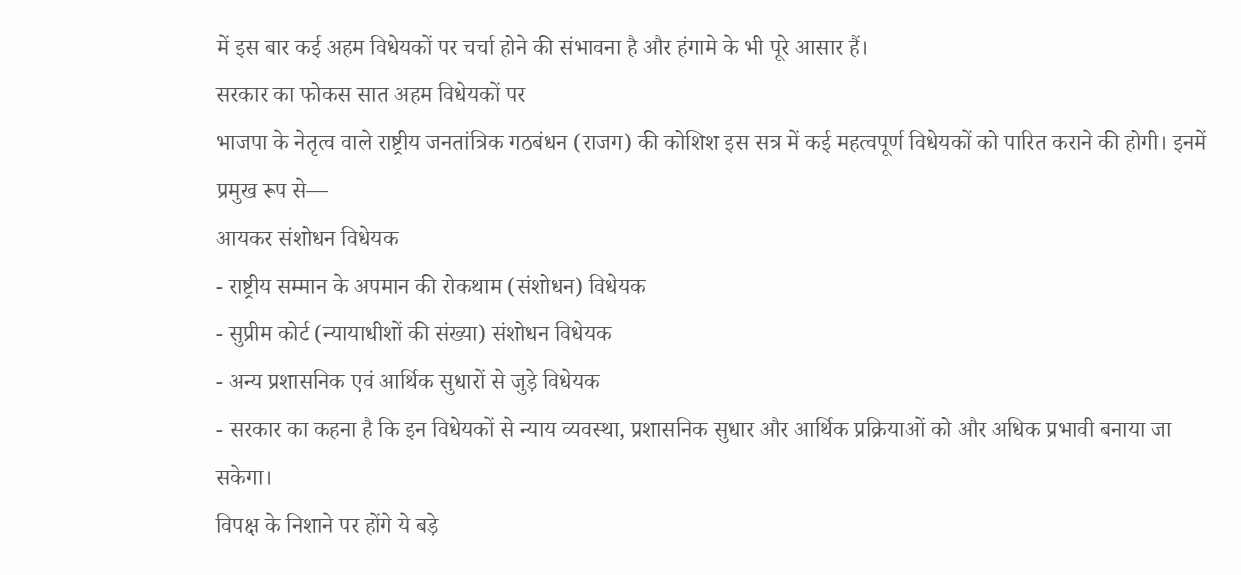में इस बार कई अहम विधेयकों पर चर्चा होने की संभावना है और हंगामे के भी पूरे आसार हैं।
सरकार का फोकस सात अहम विधेयकों पर
भाजपा के नेतृत्व वाले राष्ट्रीय जनतांत्रिक गठबंधन (राजग) की कोशिश इस सत्र में कई महत्वपूर्ण विधेयकों को पारित कराने की होगी। इनमें प्रमुख रूप से—
आयकर संशोधन विधेयक
- राष्ट्रीय सम्मान के अपमान की रोकथाम (संशोधन) विधेयक
- सुप्रीम कोर्ट (न्यायाधीशों की संख्या) संशोधन विधेयक
- अन्य प्रशासनिक एवं आर्थिक सुधारों से जुड़े विधेयक
- सरकार का कहना है कि इन विधेयकों से न्याय व्यवस्था, प्रशासनिक सुधार और आर्थिक प्रक्रियाओं को और अधिक प्रभावी बनाया जा सकेगा।
विपक्ष के निशाने पर होंगे ये बड़े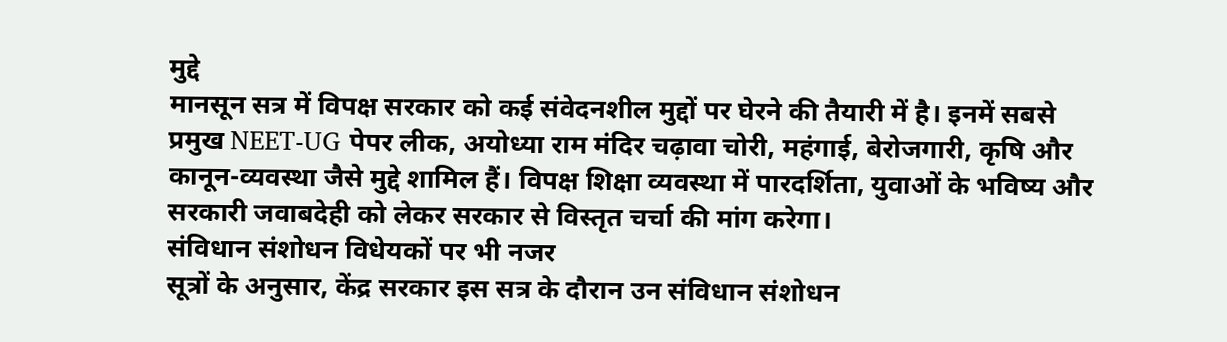मुद्दे
मानसून सत्र में विपक्ष सरकार को कई संवेदनशील मुद्दों पर घेरने की तैयारी में है। इनमें सबसे प्रमुख NEET-UG पेपर लीक, अयोध्या राम मंदिर चढ़ावा चोरी, महंगाई, बेरोजगारी, कृषि और कानून-व्यवस्था जैसे मुद्दे शामिल हैं। विपक्ष शिक्षा व्यवस्था में पारदर्शिता, युवाओं के भविष्य और सरकारी जवाबदेही को लेकर सरकार से विस्तृत चर्चा की मांग करेगा।
संविधान संशोधन विधेयकों पर भी नजर
सूत्रों के अनुसार, केंद्र सरकार इस सत्र के दौरान उन संविधान संशोधन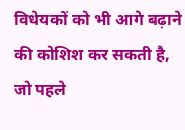विधेयकों को भी आगे बढ़ाने की कोशिश कर सकती है, जो पहले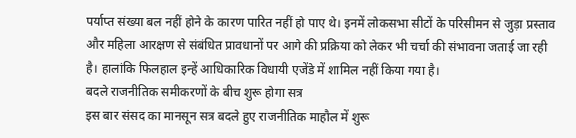पर्याप्त संख्या बल नहीं होने के कारण पारित नहीं हो पाए थे। इनमें लोकसभा सीटों के परिसीमन से जुड़ा प्रस्ताव और महिला आरक्षण से संबंधित प्रावधानों पर आगे की प्रक्रिया को लेकर भी चर्चा की संभावना जताई जा रही है। हालांकि फिलहाल इन्हें आधिकारिक विधायी एजेंडे में शामिल नहीं किया गया है।
बदले राजनीतिक समीकरणों के बीच शुरू होगा सत्र
इस बार संसद का मानसून सत्र बदले हुए राजनीतिक माहौल में शुरू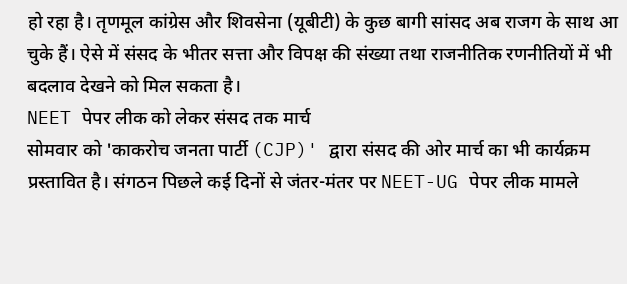हो रहा है। तृणमूल कांग्रेस और शिवसेना (यूबीटी) के कुछ बागी सांसद अब राजग के साथ आ चुके हैं। ऐसे में संसद के भीतर सत्ता और विपक्ष की संख्या तथा राजनीतिक रणनीतियों में भी बदलाव देखने को मिल सकता है।
NEET पेपर लीक को लेकर संसद तक मार्च
सोमवार को 'काकरोच जनता पार्टी (CJP)' द्वारा संसद की ओर मार्च का भी कार्यक्रम प्रस्तावित है। संगठन पिछले कई दिनों से जंतर-मंतर पर NEET-UG पेपर लीक मामले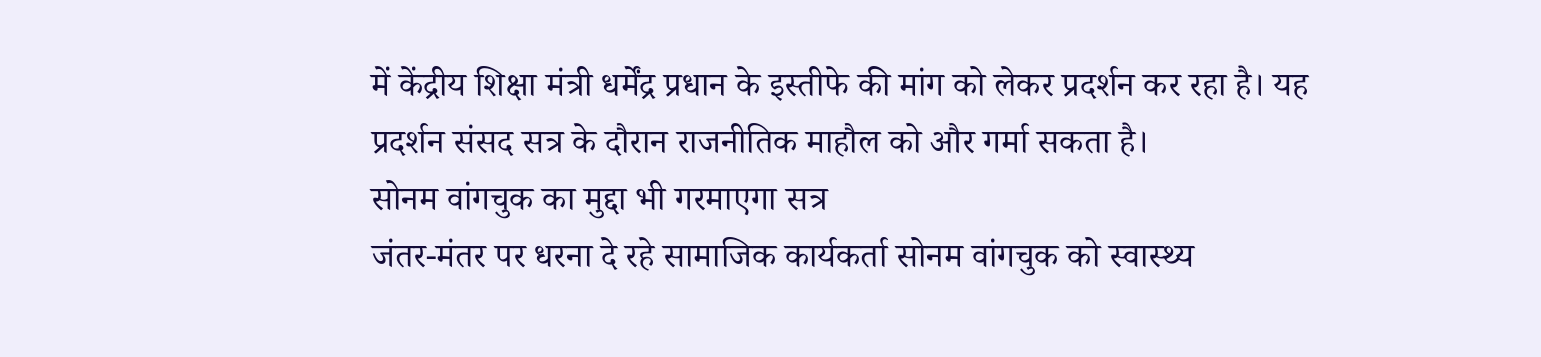में केंद्रीय शिक्षा मंत्री धर्मेंद्र प्रधान के इस्तीफे की मांग को लेकर प्रदर्शन कर रहा है। यह प्रदर्शन संसद सत्र के दौरान राजनीतिक माहौल को और गर्मा सकता है।
सोनम वांगचुक का मुद्दा भी गरमाएगा सत्र
जंतर-मंतर पर धरना दे रहे सामाजिक कार्यकर्ता सोनम वांगचुक को स्वास्थ्य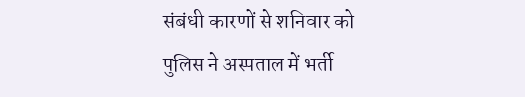संबंधी कारणों से शनिवार को पुलिस ने अस्पताल में भर्ती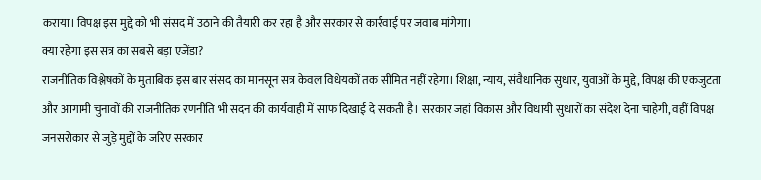कराया। विपक्ष इस मुद्दे को भी संसद में उठाने की तैयारी कर रहा है और सरकार से कार्रवाई पर जवाब मांगेगा।
क्या रहेगा इस सत्र का सबसे बड़ा एजेंडा?
राजनीतिक विश्लेषकों के मुताबिक इस बार संसद का मानसून सत्र केवल विधेयकों तक सीमित नहीं रहेगा। शिक्षा, न्याय, संवैधानिक सुधार, युवाओं के मुद्दे, विपक्ष की एकजुटता और आगामी चुनावों की राजनीतिक रणनीति भी सदन की कार्यवाही में साफ दिखाई दे सकती है। सरकार जहां विकास और विधायी सुधारों का संदेश देना चाहेगी, वहीं विपक्ष जनसरोकार से जुड़े मुद्दों के जरिए सरकार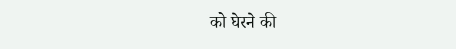को घेरने की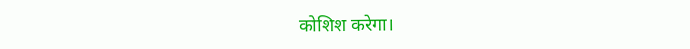कोशिश करेगा।